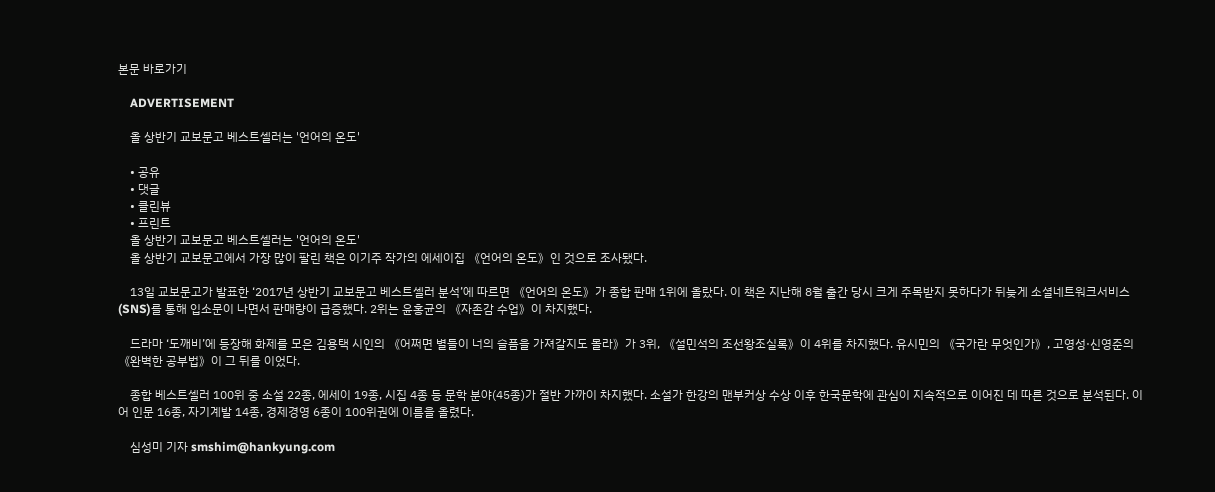본문 바로가기

    ADVERTISEMENT

    올 상반기 교보문고 베스트셀러는 '언어의 온도'

    • 공유
    • 댓글
    • 클린뷰
    • 프린트
    올 상반기 교보문고 베스트셀러는 '언어의 온도'
    올 상반기 교보문고에서 가장 많이 팔린 책은 이기주 작가의 에세이집 《언어의 온도》인 것으로 조사됐다.

    13일 교보문고가 발표한 ‘2017년 상반기 교보문고 베스트셀러 분석’에 따르면 《언어의 온도》가 종합 판매 1위에 올랐다. 이 책은 지난해 8월 출간 당시 크게 주목받지 못하다가 뒤늦게 소셜네트워크서비스(SNS)를 통해 입소문이 나면서 판매량이 급증했다. 2위는 윤홍균의 《자존감 수업》이 차지했다.

    드라마 ‘도깨비’에 등장해 화제를 모은 김용택 시인의 《어쩌면 별들이 너의 슬픔을 가져갈지도 몰라》가 3위, 《설민석의 조선왕조실록》이 4위를 차지했다. 유시민의 《국가란 무엇인가》, 고영성·신영준의 《완벽한 공부법》이 그 뒤를 이었다.

    종합 베스트셀러 100위 중 소설 22종, 에세이 19종, 시집 4종 등 문학 분야(45종)가 절반 가까이 차지했다. 소설가 한강의 맨부커상 수상 이후 한국문학에 관심이 지속적으로 이어진 데 따른 것으로 분석된다. 이어 인문 16종, 자기계발 14종, 경제경영 6종이 100위권에 이름을 올렸다.

    심성미 기자 smshim@hankyung.com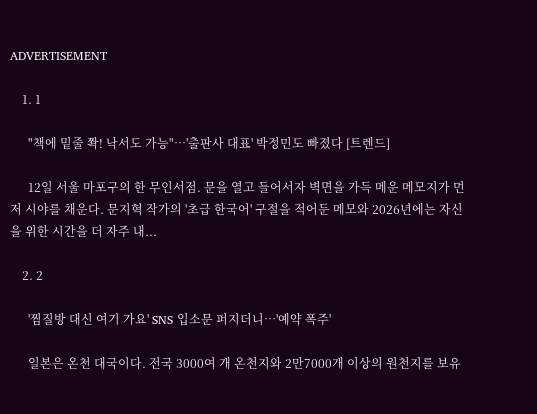ADVERTISEMENT

    1. 1

      "책에 밑줄 쫙! 낙서도 가능"…'출판사 대표' 박정민도 빠졌다 [트렌드]

      12일 서울 마포구의 한 무인서점. 문을 열고 들어서자 벽면을 가득 메운 메모지가 먼저 시야를 채운다. 문지혁 작가의 '초급 한국어' 구절을 적어둔 메모와 2026년에는 자신을 위한 시간을 더 자주 내...

    2. 2

      '찜질방 대신 여기 가요' SNS 입소문 퍼지더니…'예약 폭주'

      일본은 온천 대국이다. 전국 3000여 개 온천지와 2만7000개 이상의 원천지를 보유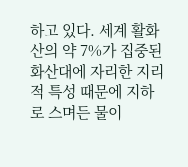하고 있다. 세계 활화산의 약 7%가 집중된 화산대에 자리한 지리적 특성 때문에 지하로 스며든 물이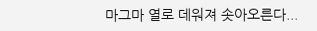마그마 열로 데워져 솟아오른다...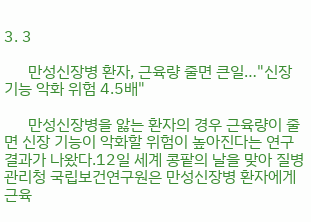3. 3

      만성신장병 환자, 근육량 줄면 큰일…"신장 기능 악화 위험 4.5배"

      만성신장병을 앓는 환자의 경우 근육량이 줄면 신장 기능이 악화할 위험이 높아진다는 연구 결과가 나왔다.12일 세계 콩팥의 날을 맞아 질병관리청 국립보건연구원은 만성신장병 환자에게 근육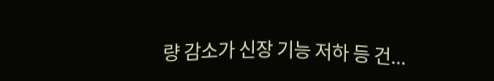량 감소가 신장 기능 저하 등 건...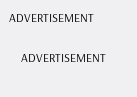ADVERTISEMENT

    ADVERTISEMENT